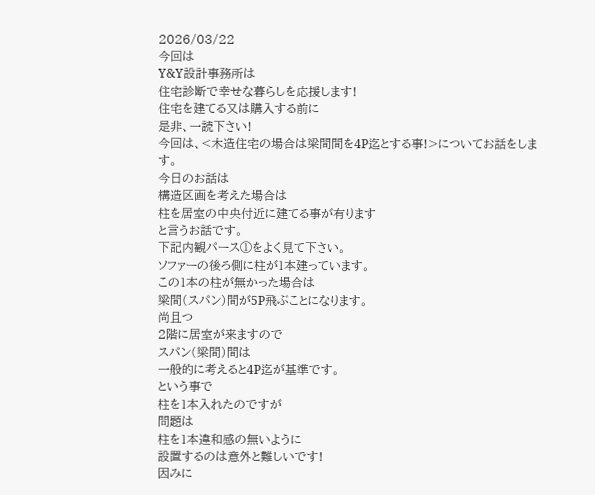2026/03/22
今回は
Y&Y設計事務所は
住宅診断で幸せな暮らしを応援します!
住宅を建てる又は購入する前に
是非、一読下さい!
今回は、<木造住宅の場合は梁間間を4P迄とする事!>についてお話をします。
今日のお話は
構造区画を考えた場合は
柱を居室の中央付近に建てる事が有ります
と言うお話です。
下記内観パース①をよく見て下さい。
ソファーの後ろ側に柱が1本建っています。
この1本の柱が無かった場合は
梁間(スパン)間が5P飛ぶことになります。
尚且つ
2階に居室が来ますので
スパン(梁間)間は
一般的に考えると4P迄が基準です。
という事で
柱を1本入れたのですが
問題は
柱を1本違和感の無いように
設置するのは意外と難しいです!
因みに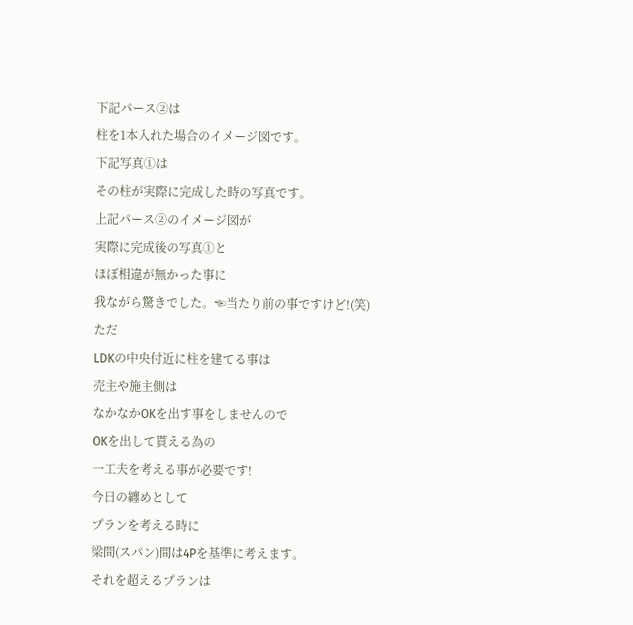下記パース②は
柱を1本入れた場合のイメージ図です。
下記写真①は
その柱が実際に完成した時の写真です。
上記パース②のイメージ図が
実際に完成後の写真①と
ほぼ相違が無かった事に
我ながら驚きでした。☜当たり前の事ですけど!(笑)
ただ
LDKの中央付近に柱を建てる事は
売主や施主側は
なかなかOKを出す事をしませんので
OKを出して貰える為の
一工夫を考える事が必要です!
今日の纏めとして
プランを考える時に
梁間(スパン)間は4Pを基準に考えます。
それを超えるプランは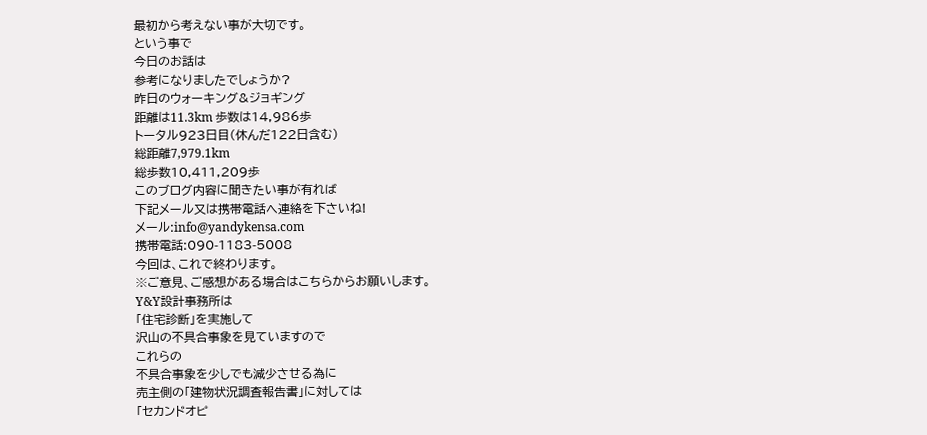最初から考えない事が大切です。
という事で
今日のお話は
参考になりましたでしょうか?
昨日のウォーキング&ジョギング
距離は11.3km 歩数は14,986歩
トータル923日目(休んだ122日含む)
総距離7,979.1km
総歩数10,411,209歩
このブログ内容に聞きたい事が有れば
下記メール又は携帯電話へ連絡を下さいね!
メール:info@yandykensa.com
携帯電話:090-1183-5008
今回は、これで終わります。
※ご意見、ご感想がある場合はこちらからお願いします。
Y&Y設計事務所は
「住宅診断」を実施して
沢山の不具合事象を見ていますので
これらの
不具合事象を少しでも減少させる為に
売主側の「建物状況調査報告書」に対しては
「セカンドオピ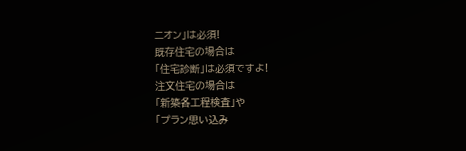ニオン」は必須!
既存住宅の場合は
「住宅診断」は必須ですよ!
注文住宅の場合は
「新築各工程検査」や
「プラン思い込み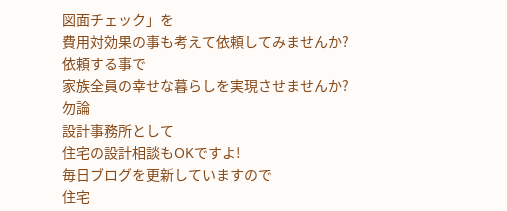図面チェック」を
費用対効果の事も考えて依頼してみませんか?
依頼する事で
家族全員の幸せな暮らしを実現させませんか?
勿論
設計事務所として
住宅の設計相談もOKですよ!
毎日ブログを更新していますので
住宅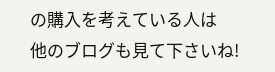の購入を考えている人は
他のブログも見て下さいね!